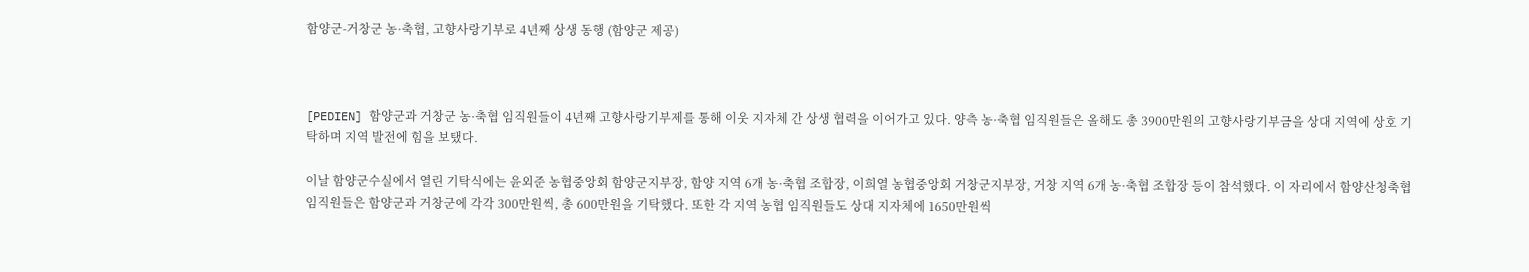함양군-거창군 농·축협, 고향사랑기부로 4년째 상생 동행 (함양군 제공)



[PEDIEN] 함양군과 거창군 농·축협 임직원들이 4년째 고향사랑기부제를 통해 이웃 지자체 간 상생 협력을 이어가고 있다. 양측 농·축협 임직원들은 올해도 총 3900만원의 고향사랑기부금을 상대 지역에 상호 기탁하며 지역 발전에 힘을 보탰다.

이날 함양군수실에서 열린 기탁식에는 윤외준 농협중앙회 함양군지부장, 함양 지역 6개 농·축협 조합장, 이희열 농협중앙회 거창군지부장, 거창 지역 6개 농·축협 조합장 등이 참석했다. 이 자리에서 함양산청축협 임직원들은 함양군과 거창군에 각각 300만원씩, 총 600만원을 기탁했다. 또한 각 지역 농협 임직원들도 상대 지자체에 1650만원씩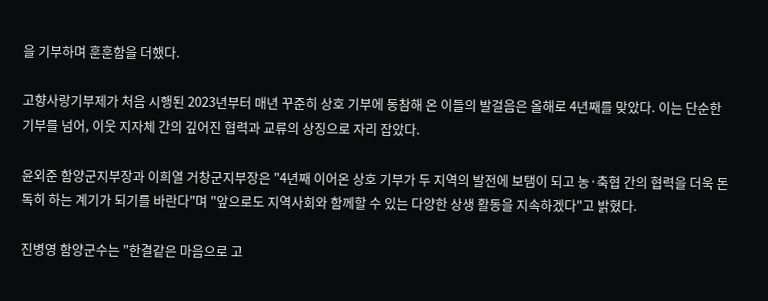을 기부하며 훈훈함을 더했다.

고향사랑기부제가 처음 시행된 2023년부터 매년 꾸준히 상호 기부에 동참해 온 이들의 발걸음은 올해로 4년째를 맞았다. 이는 단순한 기부를 넘어, 이웃 지자체 간의 깊어진 협력과 교류의 상징으로 자리 잡았다.

윤외준 함양군지부장과 이희열 거창군지부장은 "4년째 이어온 상호 기부가 두 지역의 발전에 보탬이 되고 농·축협 간의 협력을 더욱 돈독히 하는 계기가 되기를 바란다"며 "앞으로도 지역사회와 함께할 수 있는 다양한 상생 활동을 지속하겠다"고 밝혔다.

진병영 함양군수는 "한결같은 마음으로 고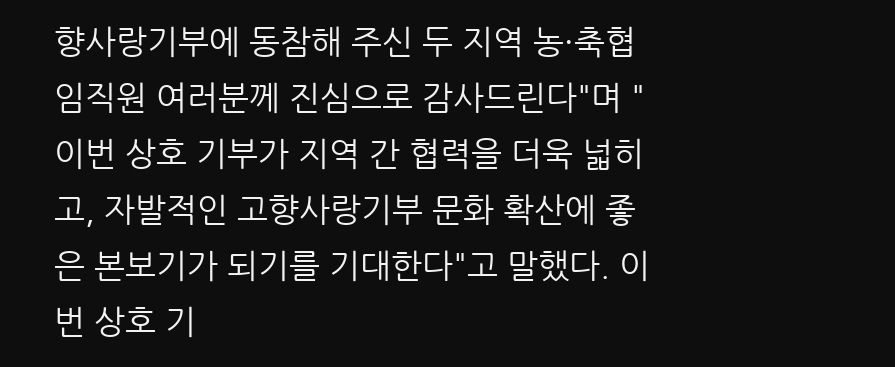향사랑기부에 동참해 주신 두 지역 농·축협 임직원 여러분께 진심으로 감사드린다"며 "이번 상호 기부가 지역 간 협력을 더욱 넓히고, 자발적인 고향사랑기부 문화 확산에 좋은 본보기가 되기를 기대한다"고 말했다. 이번 상호 기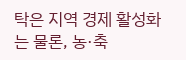탁은 지역 경제 활성화는 물론, 농·축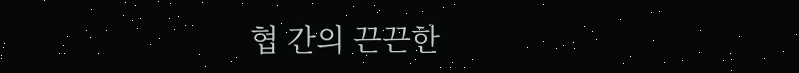협 간의 끈끈한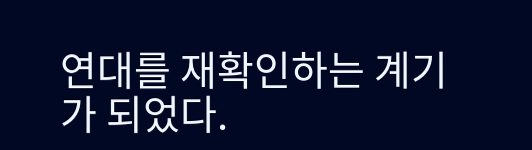연대를 재확인하는 계기가 되었다.